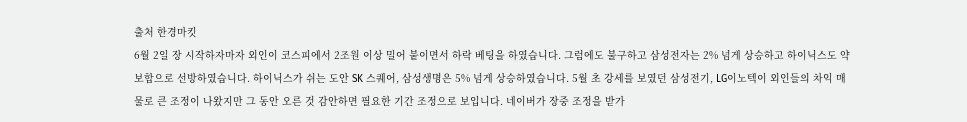출처 한경마킷
6월 2일 장 시작하자마자 외인이 코스피에서 2조원 이상 밀어 붙이면서 하락 베팅을 하였습니다. 그럼에도 불구하고 삼성전자는 2% 넘게 상승하고 하이닉스도 약보합으로 선방하였습니다. 하이닉스가 쉬는 도안 SK 스퀘어, 삼성생명은 5% 넘게 상승하였습니다. 5월 초 강세를 보였던 삼성전기, LG이노텍이 외인들의 차익 매물로 큰 조정이 나왔지만 그 동안 오른 것 감안하면 필요한 기간 조정으로 보입니다. 네이버가 장중 조정을 받가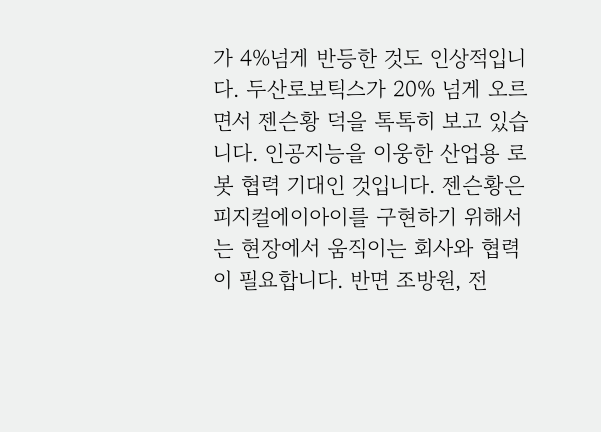가 4%넘게 반등한 것도 인상적입니다. 두산로보틱스가 20% 넘게 오르면서 젠슨황 덕을 톡톡히 보고 있습니다. 인공지능을 이웅한 산업용 로봇 협력 기대인 것입니다. 젠슨황은 피지컬에이아이를 구현하기 위해서는 현장에서 움직이는 회사와 협력이 필요합니다. 반면 조방원, 전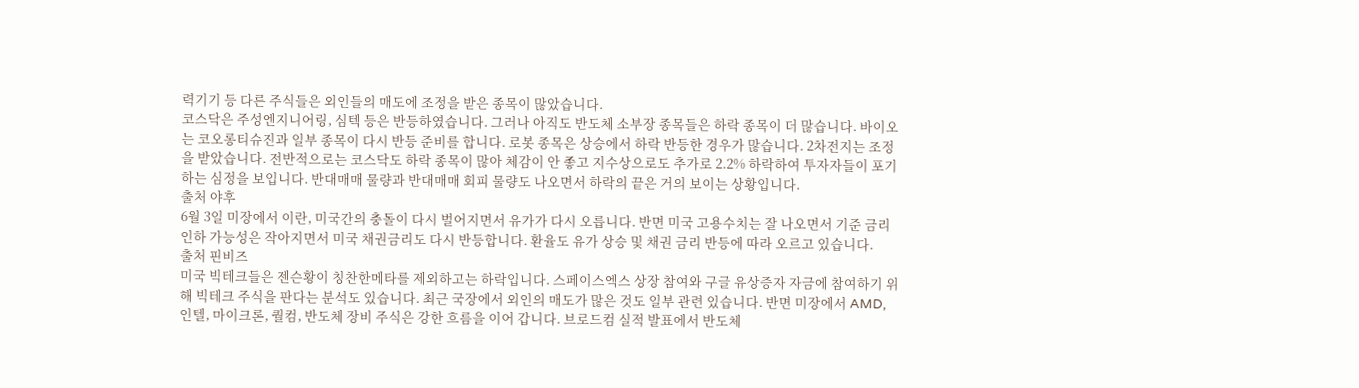력기기 등 다른 주식들은 외인들의 매도에 조정을 받은 종목이 많았습니다.
코스닥은 주성엔지니어링, 심텍 등은 반등하였습니다. 그러나 아직도 반도체 소부장 종목들은 하락 종목이 더 많습니다. 바이오는 코오롱티슈진과 일부 종목이 다시 반등 준비를 합니다. 로봇 종목은 상승에서 하락 반등한 경우가 많습니다. 2차전지는 조정을 받았습니다. 전반적으로는 코스닥도 하락 종목이 많아 체감이 안 좋고 지수상으로도 추가로 2.2% 하락하여 투자자들이 포기하는 심정을 보입니다. 반대매매 물량과 반대매매 회피 물량도 나오면서 하락의 끝은 거의 보이는 상황입니다.
출처 야후
6월 3일 미장에서 이란, 미국간의 충돌이 다시 벌어지면서 유가가 다시 오릅니다. 반면 미국 고용수치는 잘 나오면서 기준 금리 인하 가능성은 작아지면서 미국 채권금리도 다시 반등합니다. 환율도 유가 상승 및 채권 금리 반등에 따라 오르고 있습니다.
출처 핀비즈
미국 빅테크들은 젠슨황이 칭찬한메타를 제외하고는 하락입니다. 스페이스엑스 상장 참여와 구글 유상증자 자금에 참여하기 위해 빅테크 주식을 판다는 분석도 있습니다. 최근 국장에서 외인의 매도가 많은 것도 일부 관련 있습니다. 반면 미장에서 AMD, 인텔, 마이크론, 퀄컴, 반도체 장비 주식은 강한 흐름을 이어 갑니다. 브로드컴 실적 발표에서 반도체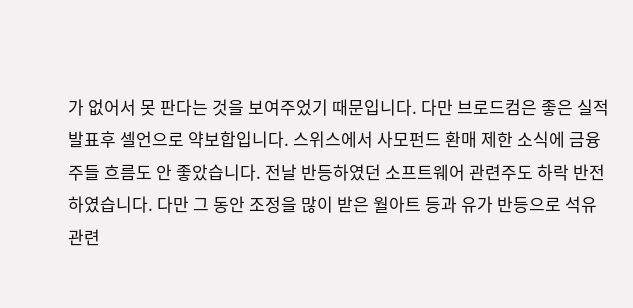가 없어서 못 판다는 것을 보여주었기 때문입니다. 다만 브로드컴은 좋은 실적 발표후 셀언으로 약보합입니다. 스위스에서 사모펀드 환매 제한 소식에 금융주들 흐름도 안 좋았습니다. 전날 반등하였던 소프트웨어 관련주도 하락 반전하였습니다. 다만 그 동안 조정을 많이 받은 월아트 등과 유가 반등으로 석유 관련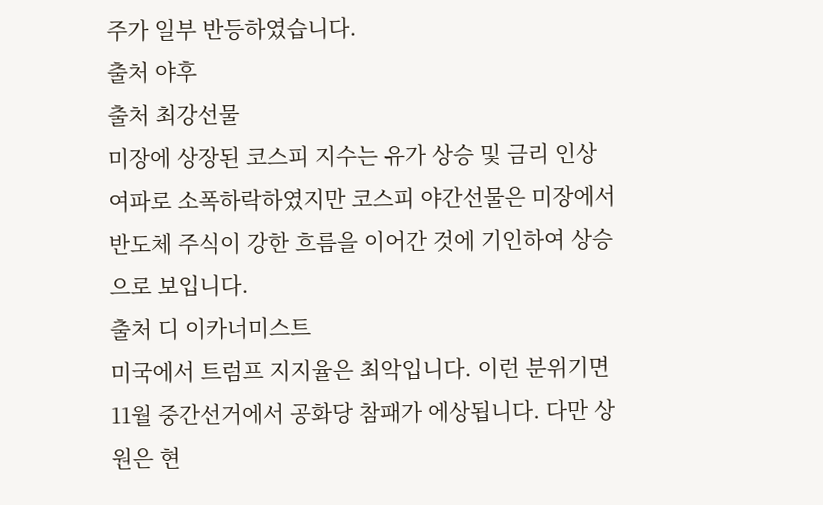주가 일부 반등하였습니다.
출처 야후
출처 최강선물
미장에 상장된 코스피 지수는 유가 상승 및 금리 인상 여파로 소폭하락하였지만 코스피 야간선물은 미장에서 반도체 주식이 강한 흐름을 이어간 것에 기인하여 상승으로 보입니다.
출처 디 이카너미스트
미국에서 트럼프 지지율은 최악입니다. 이런 분위기면 11월 중간선거에서 공화당 참패가 에상됩니다. 다만 상원은 현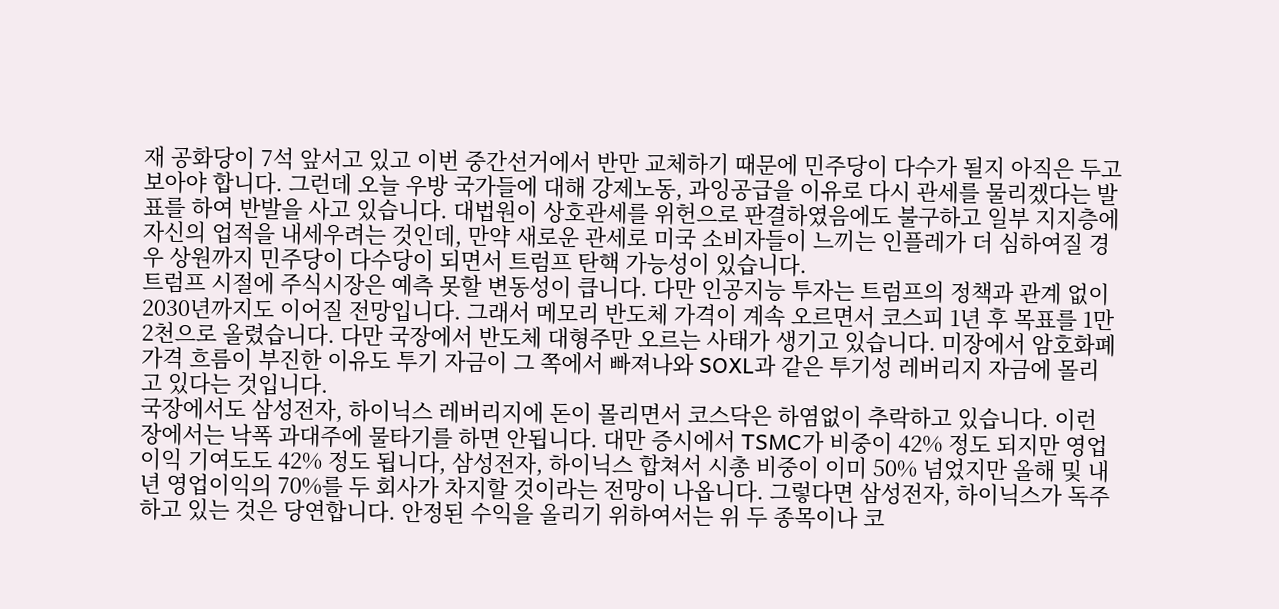재 공화당이 7석 앞서고 있고 이번 중간선거에서 반만 교체하기 때문에 민주당이 다수가 될지 아직은 두고 보아야 합니다. 그런데 오늘 우방 국가들에 대해 강제노동, 과잉공급을 이유로 다시 관세를 물리겠다는 발표를 하여 반발을 사고 있습니다. 대법원이 상호관세를 위헌으로 판결하였음에도 불구하고 일부 지지층에 자신의 업적을 내세우려는 것인데, 만약 새로운 관세로 미국 소비자들이 느끼는 인플레가 더 심하여질 경우 상원까지 민주당이 다수당이 되면서 트럼프 탄핵 가능성이 있습니다.
트럼프 시절에 주식시장은 예측 못할 변동성이 큽니다. 다만 인공지능 투자는 트럼프의 정책과 관계 없이 2030년까지도 이어질 전망입니다. 그래서 메모리 반도체 가격이 계속 오르면서 코스피 1년 후 목표를 1만2천으로 올렸습니다. 다만 국장에서 반도체 대형주만 오르는 사태가 생기고 있습니다. 미장에서 암호화폐 가격 흐름이 부진한 이유도 투기 자금이 그 쪽에서 빠져나와 SOXL과 같은 투기성 레버리지 자금에 몰리고 있다는 것입니다.
국장에서도 삼성전자, 하이닉스 레버리지에 돈이 몰리면서 코스닥은 하염없이 추락하고 있습니다. 이런 장에서는 낙폭 과대주에 물타기를 하면 안됩니다. 대만 증시에서 TSMC가 비중이 42% 정도 되지만 영업이익 기여도도 42% 정도 됩니다, 삼성전자, 하이닉스 합쳐서 시총 비중이 이미 50% 넘었지만 올해 및 내년 영업이익의 70%를 두 회사가 차지할 것이라는 전망이 나옵니다. 그렇다면 삼성전자, 하이닉스가 독주하고 있는 것은 당연합니다. 안정된 수익을 올리기 위하여서는 위 두 종목이나 코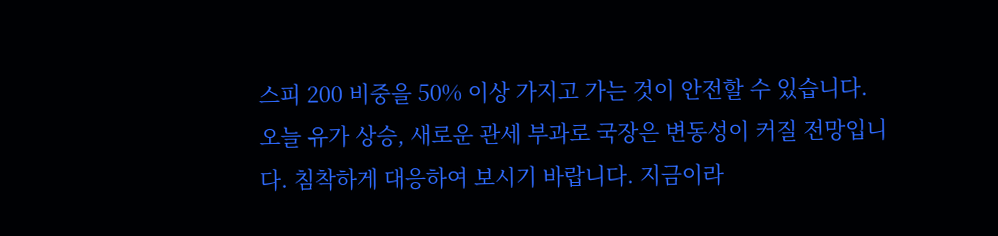스피 200 비중을 50% 이상 가지고 가는 것이 안전할 수 있습니다.
오늘 유가 상승, 새로운 관세 부과로 국장은 변동성이 커질 전망입니다. 침착하게 대응하여 보시기 바랍니다. 지금이라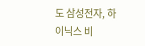도 삼성전자, 하이닉스 비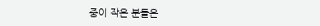중이 작은 분들은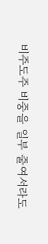비주도주 비중을 일부 줄여서라도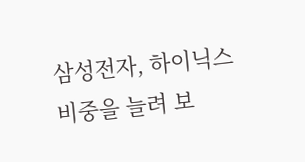삼성전자, 하이닉스 비중을 늘려 보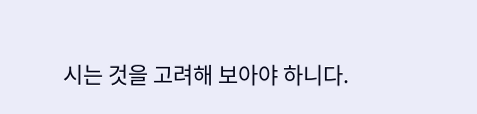시는 것을 고려해 보아야 하니다.